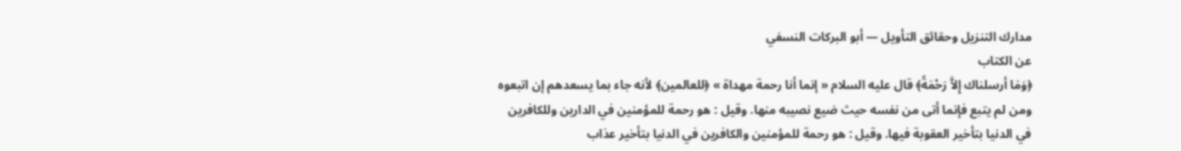مدارك التنزيل وحقائق التأويل — أبو البركات النسفي
عن الكتاب
﴿وَمَا أرسلناك إِلاَّ رَحْمَةً﴾ قال عليه السلام « إنما أنا رحمة مهداة » ﴿للعالمين﴾ لأنه جاء بما يسعدهم إن اتبعوه ومن لم يتبع فإنما أتى من نفسه حيث ضيع نصيبه منها. وقيل : هو رحمة للمؤمنين في الدارين وللكافرين في الدنيا بتأخير العقوبة فيها. وقيل : هو رحمة للمؤمنين والكافرين في الدنيا بتأخير عذاب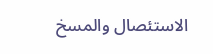الاستئصال والمسخ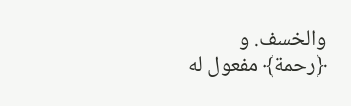والخسف. و ﴿رحمة﴾ مفعول له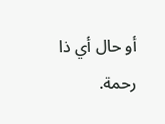أو حال أي ذا رحمة.